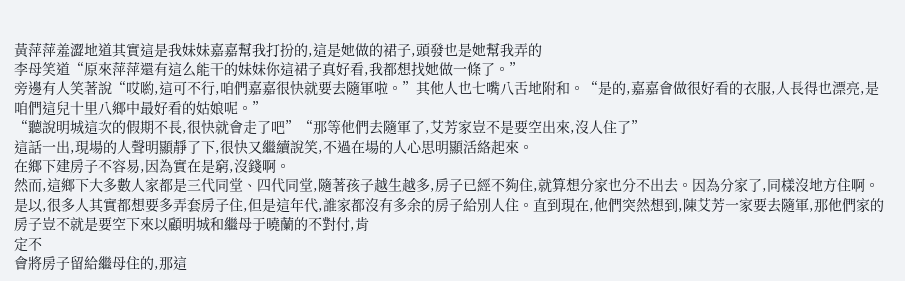黃萍萍羞澀地道其實這是我妹妹嘉嘉幫我打扮的,這是她做的裙子,頭發也是她幫我弄的
李母笑道“原來萍萍還有這么能干的妹妹你這裙子真好看,我都想找她做一條了。”
旁邊有人笑著說“哎喲,這可不行,咱們嘉嘉很快就要去隨軍啦。”其他人也七嘴八舌地附和。“是的,嘉嘉會做很好看的衣服,人長得也漂亮,是咱們這兒十里八鄉中最好看的姑娘呢。”
“聽說明城這次的假期不長,很快就會走了吧”“那等他們去隨軍了,艾芳家豈不是要空出來,沒人住了”
這話一出,現場的人聲明顯靜了下,很快又繼續說笑,不過在場的人心思明顯活絡起來。
在鄉下建房子不容易,因為實在是窮,沒錢啊。
然而,這鄉下大多數人家都是三代同堂、四代同堂,隨著孩子越生越多,房子已經不夠住,就算想分家也分不出去。因為分家了,同樣沒地方住啊。
是以,很多人其實都想要多弄套房子住,但是這年代,誰家都沒有多余的房子給別人住。直到現在,他們突然想到,陳艾芳一家要去隨軍,那他們家的房子豈不就是要空下來以顧明城和繼母于曉蘭的不對付,肯
定不
會將房子留給繼母住的,那這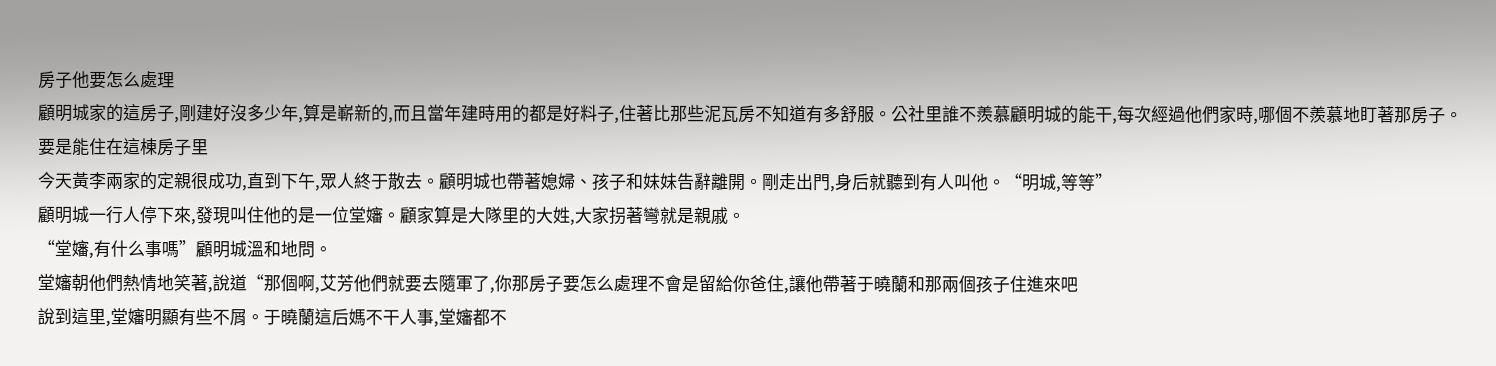房子他要怎么處理
顧明城家的這房子,剛建好沒多少年,算是嶄新的,而且當年建時用的都是好料子,住著比那些泥瓦房不知道有多舒服。公社里誰不羨慕顧明城的能干,每次經過他們家時,哪個不羨慕地盯著那房子。
要是能住在這棟房子里
今天黃李兩家的定親很成功,直到下午,眾人終于散去。顧明城也帶著媳婦、孩子和妹妹告辭離開。剛走出門,身后就聽到有人叫他。“明城,等等”
顧明城一行人停下來,發現叫住他的是一位堂嬸。顧家算是大隊里的大姓,大家拐著彎就是親戚。
“堂嬸,有什么事嗎”顧明城溫和地問。
堂嬸朝他們熱情地笑著,說道“那個啊,艾芳他們就要去隨軍了,你那房子要怎么處理不會是留給你爸住,讓他帶著于曉蘭和那兩個孩子住進來吧
說到這里,堂嬸明顯有些不屑。于曉蘭這后媽不干人事,堂嬸都不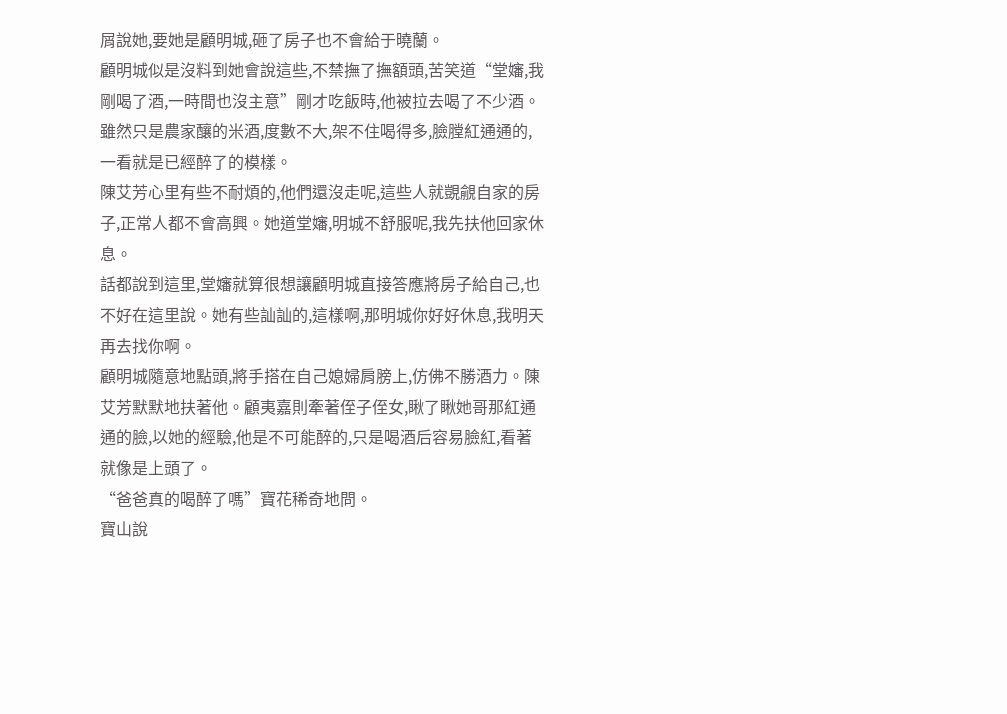屑說她,要她是顧明城,砸了房子也不會給于曉蘭。
顧明城似是沒料到她會說這些,不禁撫了撫額頭,苦笑道“堂嬸,我剛喝了酒,一時間也沒主意”剛才吃飯時,他被拉去喝了不少酒。
雖然只是農家釀的米酒,度數不大,架不住喝得多,臉膛紅通通的,一看就是已經醉了的模樣。
陳艾芳心里有些不耐煩的,他們還沒走呢,這些人就覬覦自家的房子,正常人都不會高興。她道堂嬸,明城不舒服呢,我先扶他回家休息。
話都說到這里,堂嬸就算很想讓顧明城直接答應將房子給自己,也不好在這里說。她有些訕訕的,這樣啊,那明城你好好休息,我明天再去找你啊。
顧明城隨意地點頭,將手搭在自己媳婦肩膀上,仿佛不勝酒力。陳艾芳默默地扶著他。顧夷嘉則牽著侄子侄女,瞅了瞅她哥那紅通通的臉,以她的經驗,他是不可能醉的,只是喝酒后容易臉紅,看著就像是上頭了。
“爸爸真的喝醉了嗎”寶花稀奇地問。
寶山說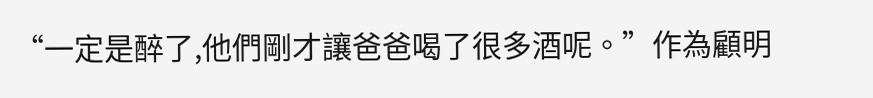“一定是醉了,他們剛才讓爸爸喝了很多酒呢。”作為顧明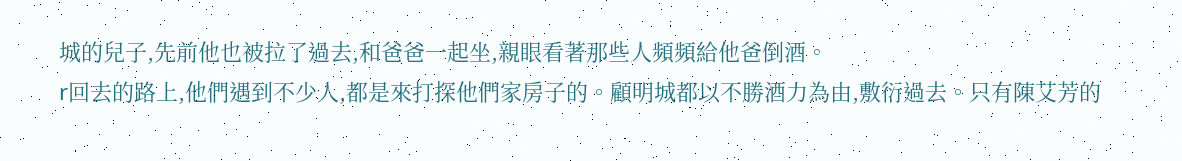城的兒子,先前他也被拉了過去,和爸爸一起坐,親眼看著那些人頻頻給他爸倒酒。
r回去的路上,他們遇到不少人,都是來打探他們家房子的。顧明城都以不勝酒力為由,敷衍過去。只有陳艾芳的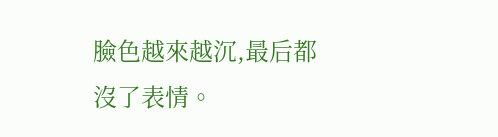臉色越來越沉,最后都沒了表情。